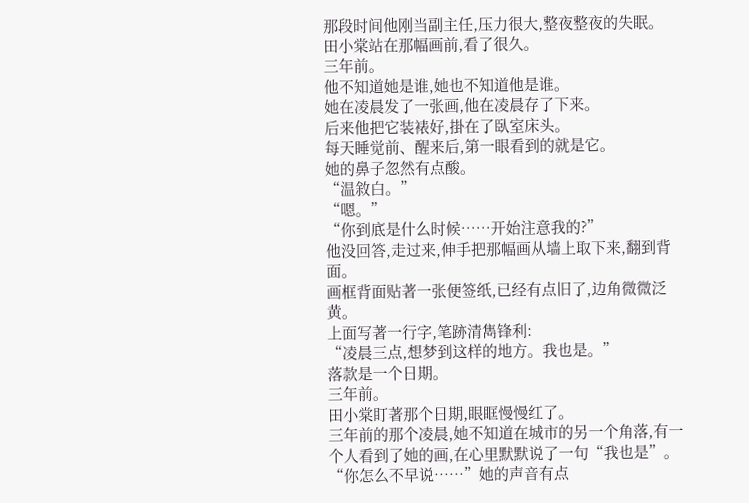那段时间他刚当副主任,压力很大,整夜整夜的失眠。
田小棠站在那幅画前,看了很久。
三年前。
他不知道她是谁,她也不知道他是谁。
她在凌晨发了一张画,他在凌晨存了下来。
后来他把它装裱好,掛在了臥室床头。
每天睡觉前、醒来后,第一眼看到的就是它。
她的鼻子忽然有点酸。
“温敘白。”
“嗯。”
“你到底是什么时候……开始注意我的?”
他没回答,走过来,伸手把那幅画从墙上取下来,翻到背面。
画框背面贴著一张便签纸,已经有点旧了,边角微微泛黄。
上面写著一行字,笔跡清雋锋利:
“凌晨三点,想梦到这样的地方。我也是。”
落款是一个日期。
三年前。
田小棠盯著那个日期,眼眶慢慢红了。
三年前的那个凌晨,她不知道在城市的另一个角落,有一个人看到了她的画,在心里默默说了一句“我也是”。
“你怎么不早说……”她的声音有点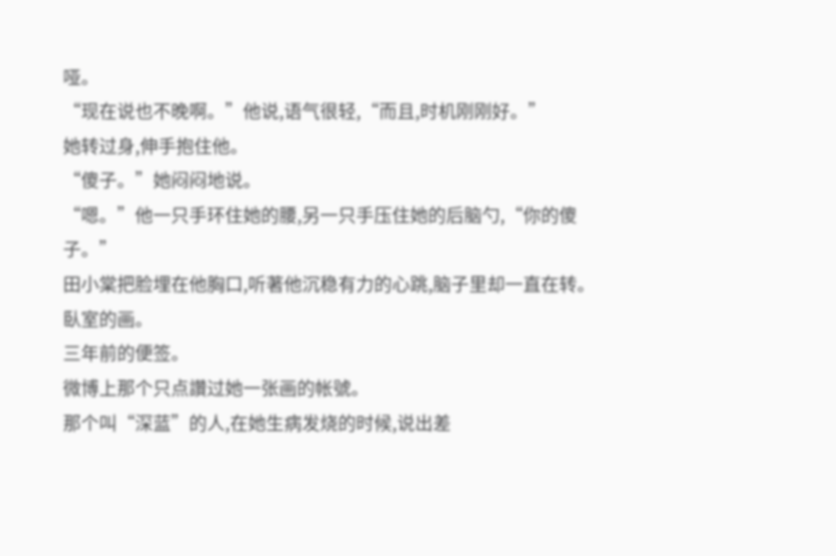哑。
“现在说也不晚啊。”他说,语气很轻,“而且,时机刚刚好。”
她转过身,伸手抱住他。
“傻子。”她闷闷地说。
“嗯。”他一只手环住她的腰,另一只手压住她的后脑勺,“你的傻子。”
田小棠把脸埋在他胸口,听著他沉稳有力的心跳,脑子里却一直在转。
臥室的画。
三年前的便签。
微博上那个只点讚过她一张画的帐號。
那个叫“深蓝”的人,在她生病发烧的时候,说出差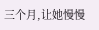三个月,让她慢慢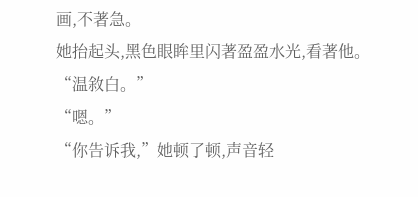画,不著急。
她抬起头,黑色眼眸里闪著盈盈水光,看著他。
“温敘白。”
“嗯。”
“你告诉我,”她顿了顿,声音轻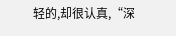轻的,却很认真,“深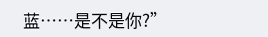蓝……是不是你?”